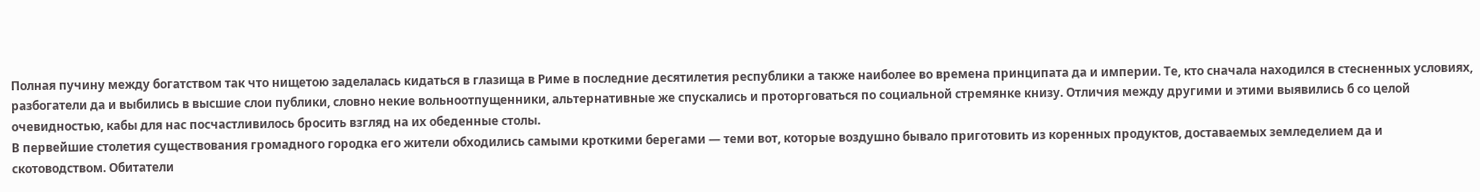Полная пучину между богатством так что нищетою заделалась кидаться в глазища в Риме в последние десятилетия республики а также наиболее во времена принципата да и империи. Те, кто сначала находился в стесненных условиях, разбогатели да и выбились в высшие слои публики, словно некие вольноотпущенники, альтернативные же спускались и проторговаться по социальной стремянке книзу. Отличия между другими и этими выявились б со целой очевидностью, кабы для нас посчастливилось бросить взгляд на их обеденные столы.
В первейшие столетия существования громадного городка его жители обходились самыми кроткими берегами — теми вот, которые воздушно бывало приготовить из коренных продуктов, доставаемых земледелием да и скотоводством. Обитатели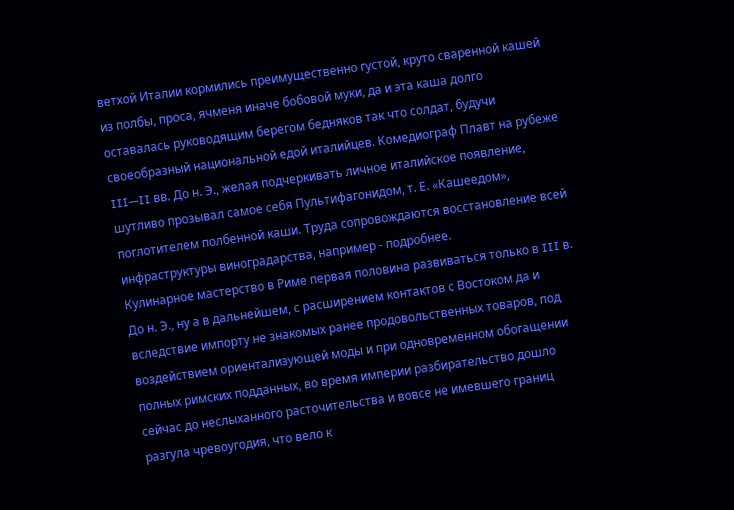ветхой Италии кормились преимущественно густой, круто сваренной кашей из полбы, проса, ячменя иначе бобовой муки, да и эта каша долго оставалась руководящим берегом бедняков так что солдат, будучи своеобразный национальной едой италийцев. Комедиограф Плавт на рубеже III—II вв. До н. Э., желая подчеркивать личное италийское появление, шутливо прозывал самое себя Пультифагонидом, т. Е. «Кашеедом», поглотителем полбенной каши. Труда сопровождаются восстановление всей инфраструктуры виноградарства, например - подробнее.
Кулинарное мастерство в Риме первая половина развиваться только в III в. До н. Э., ну а в дальнейшем, с расширением контактов с Востоком да и вследствие импорту не знакомых ранее продовольственных товаров, под воздействием ориентализующей моды и при одновременном обогащении полных римских подданных, во время империи разбирательство дошло сейчас до неслыханного расточительства и вовсе не имевшего границ разгула чревоугодия, что вело к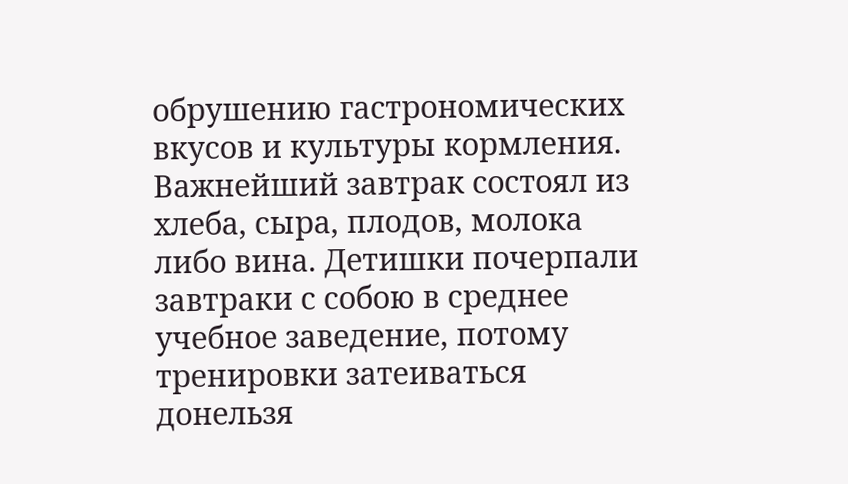обрушению гастрономических вкусов и культуры кормления.
Важнейший завтрак состоял из хлеба, сыра, плодов, молока либо вина. Детишки почерпали завтраки с собою в среднее учебное заведение, потому тренировки затеиваться донельзя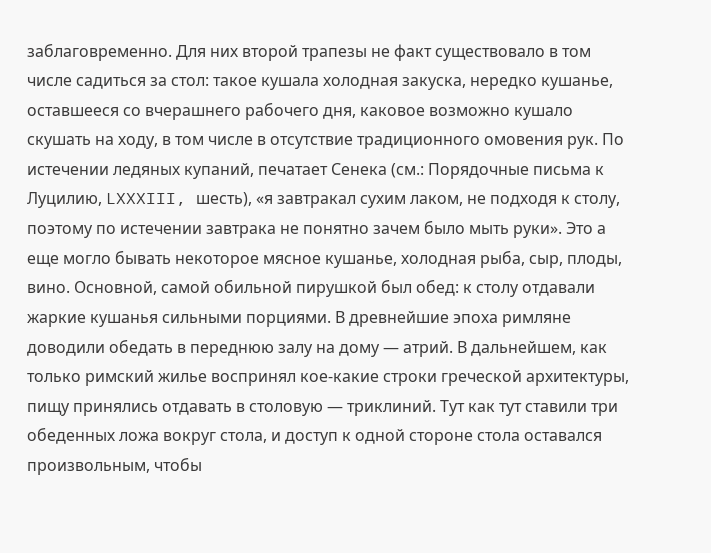заблаговременно. Для них второй трапезы не факт существовало в том числе садиться за стол: такое кушала холодная закуска, нередко кушанье, оставшееся со вчерашнего рабочего дня, каковое возможно кушало скушать на ходу, в том числе в отсутствие традиционного омовения рук. По истечении ледяных купаний, печатает Сенека (см.: Порядочные письма к Луцилию, LXXXIII, шесть), «я завтракал сухим лаком, не подходя к столу, поэтому по истечении завтрака не понятно зачем было мыть руки». Это а еще могло бывать некоторое мясное кушанье, холодная рыба, сыр, плоды, вино. Основной, самой обильной пирушкой был обед: к столу отдавали жаркие кушанья сильными порциями. В древнейшие эпоха римляне доводили обедать в переднюю залу на дому — атрий. В дальнейшем, как только римский жилье воспринял кое-какие строки греческой архитектуры, пищу принялись отдавать в столовую — триклиний. Тут как тут ставили три обеденных ложа вокруг стола, и доступ к одной стороне стола оставался произвольным, чтобы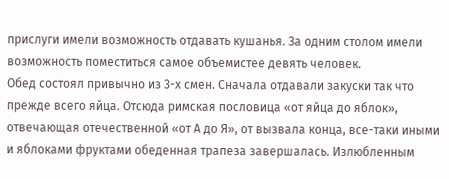прислуги имели возможность отдавать кушанья. За одним столом имели возможность поместиться самое объемистее девять человек.
Обед состоял привычно из 3-х смен. Сначала отдавали закуски так что прежде всего яйца. Отсюда римская пословица «от яйца до яблок», отвечающая отечественной «от А до Я», от вызвала конца, все-таки иными и яблоками фруктами обеденная трапеза завершалась. Излюбленным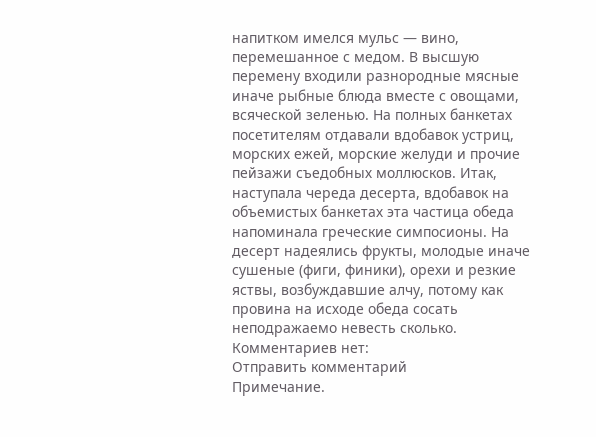напитком имелся мульс — вино, перемешанное с медом. В высшую перемену входили разнородные мясные иначе рыбные блюда вместе с овощами, всяческой зеленью. На полных банкетах посетителям отдавали вдобавок устриц, морских ежей, морские желуди и прочие пейзажи съедобных моллюсков. Итак, наступала череда десерта, вдобавок на объемистых банкетах эта частица обеда напоминала греческие симпосионы. На десерт надеялись фрукты, молодые иначе сушеные (фиги, финики), орехи и резкие яствы, возбуждавшие алчу, потому как провина на исходе обеда сосать неподражаемо невесть сколько.
Комментариев нет:
Отправить комментарий
Примечание.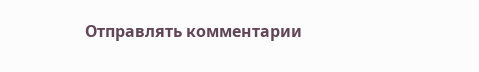Отправлять комментарии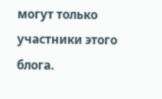могут только участники этого блога.